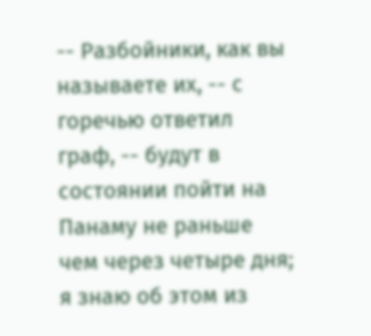-- Разбойники, как вы называете их, -- с горечью ответил граф, -- будут в состоянии пойти на Панаму не раньше чем через четыре дня; я знаю об этом из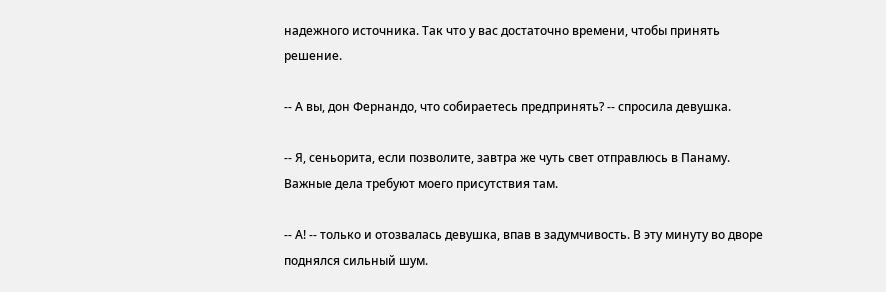надежного источника. Так что у вас достаточно времени, чтобы принять решение.

-- А вы, дон Фернандо, что собираетесь предпринять? -- спросила девушка.

-- Я, сеньорита, если позволите, завтра же чуть свет отправлюсь в Панаму. Важные дела требуют моего присутствия там.

-- А! -- только и отозвалась девушка, впав в задумчивость. В эту минуту во дворе поднялся сильный шум.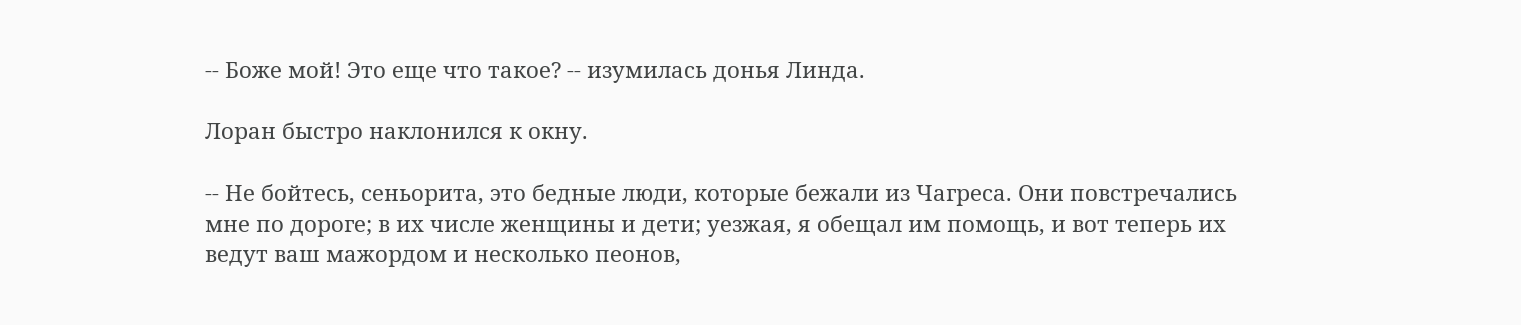-- Боже мой! Это еще что такое? -- изумилась донья Линда.

Лоран быстро наклонился к окну.

-- Не бойтесь, сеньорита, это бедные люди, которые бежали из Чагреса. Они повстречались мне по дороге; в их числе женщины и дети; уезжая, я обещал им помощь, и вот теперь их ведут ваш мажордом и несколько пеонов,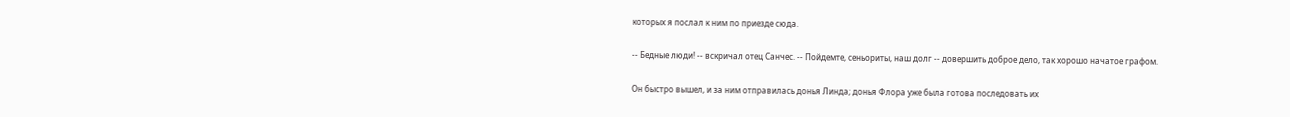которых я послал к ним по приезде сюда.

-- Бедные люди! -- вскричал отец Санчес. -- Пойдемте, сеньориты, наш долг -- довершить доброе дело, так хорошо начатое графом.

Он быстро вышел, и за ним отправилась донья Линда; донья Флора уже была готова последовать их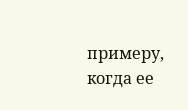примеру, когда ее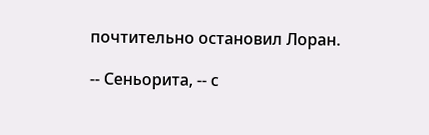почтительно остановил Лоран.

-- Сеньорита, -- с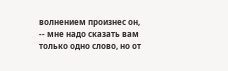волнением произнес он, -- мне надо сказать вам только одно слово, но от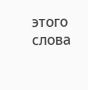этого слова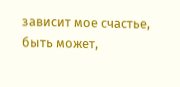зависит мое счастье, быть может,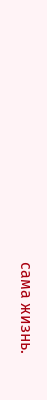сама жизнь.